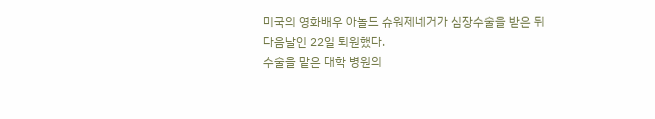미국의 영화배우 아놀드 슈워제네거가 심장수술을 받은 뒤
다음날인 22일 퇴원했다.
수술을 맡은 대학 병원의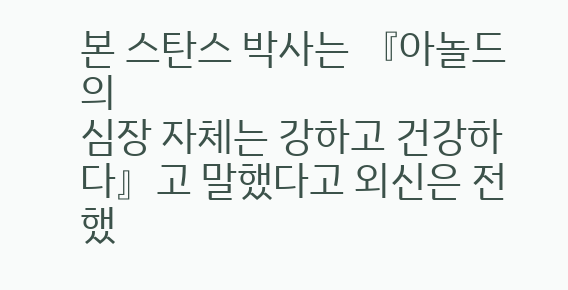본 스탄스 박사는 『아놀드의
심장 자체는 강하고 건강하다』고 말했다고 외신은 전했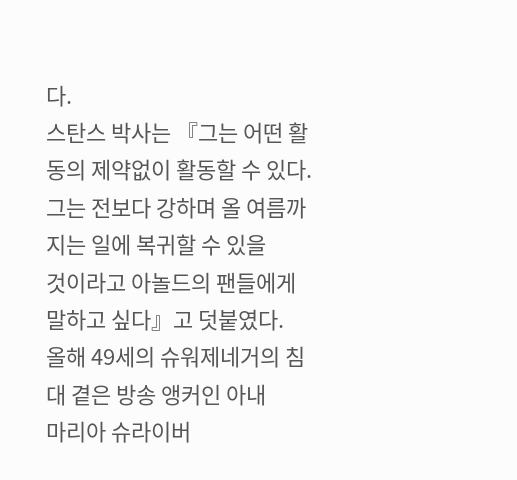다.
스탄스 박사는 『그는 어떤 활동의 제약없이 활동할 수 있다.
그는 전보다 강하며 올 여름까지는 일에 복귀할 수 있을
것이라고 아놀드의 팬들에게 말하고 싶다』고 덧붙였다.
올해 49세의 슈워제네거의 침대 곁은 방송 앵커인 아내
마리아 슈라이버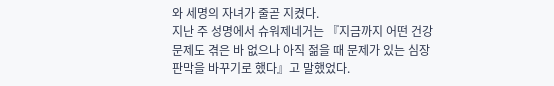와 세명의 자녀가 줄곧 지켰다.
지난 주 성명에서 슈워제네거는 『지금까지 어떤 건강
문제도 겪은 바 없으나 아직 젊을 때 문제가 있는 심장
판막을 바꾸기로 했다』고 말했었다.